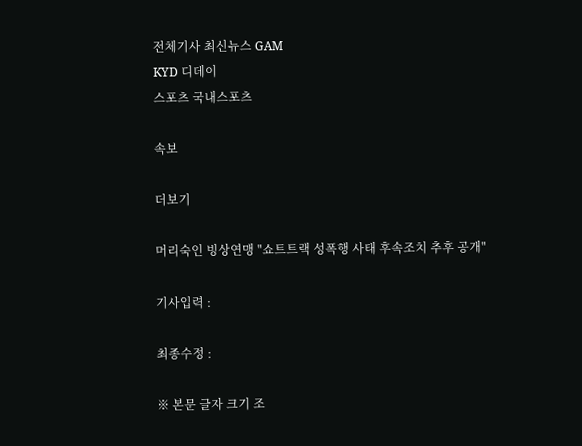전체기사 최신뉴스 GAM
KYD 디데이
스포츠 국내스포츠

속보

더보기

머리숙인 빙상연맹 "쇼트트랙 성폭행 사태 후속조치 추후 공개"

기사입력 :

최종수정 :

※ 본문 글자 크기 조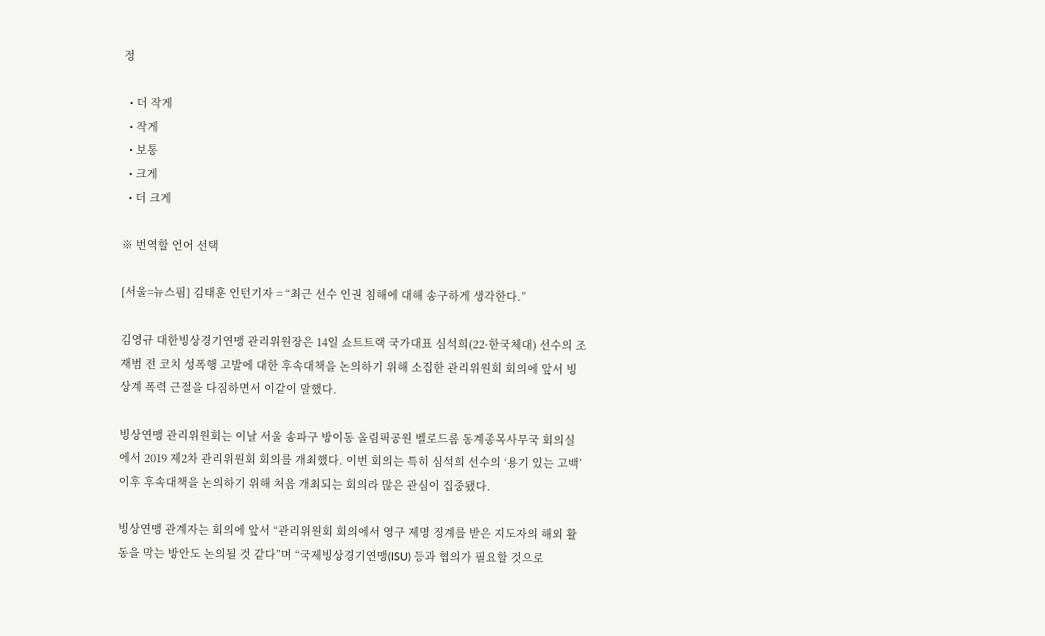정

  • 더 작게
  • 작게
  • 보통
  • 크게
  • 더 크게

※ 번역할 언어 선택

[서울=뉴스핌] 김태훈 인턴기자 = “최근 선수 인권 침해에 대해 송구하게 생각한다.”

김영규 대한빙상경기연맹 관리위원장은 14일 쇼트트랙 국가대표 심석희(22·한국체대) 선수의 조재범 전 코치 성폭행 고발에 대한 후속대책을 논의하기 위해 소집한 관리위원회 회의에 앞서 빙상계 폭력 근절을 다짐하면서 이같이 말했다.

빙상연맹 관리위원회는 이날 서울 송파구 방이동 올림픽공원 벨로드롬 동계종목사무국 회의실에서 2019 제2차 관리위원회 회의를 개최했다. 이번 회의는 특히 심석희 선수의 ‘용기 있는 고백’ 이후 후속대책을 논의하기 위해 처음 개최되는 회의라 많은 관심이 집중됐다.

빙상연맹 관계자는 회의에 앞서 “관리위원회 회의에서 영구 제명 징계를 받은 지도자의 해외 활동을 막는 방안도 논의될 것 같다”며 “국제빙상경기연맹(ISU) 등과 협의가 필요할 것으로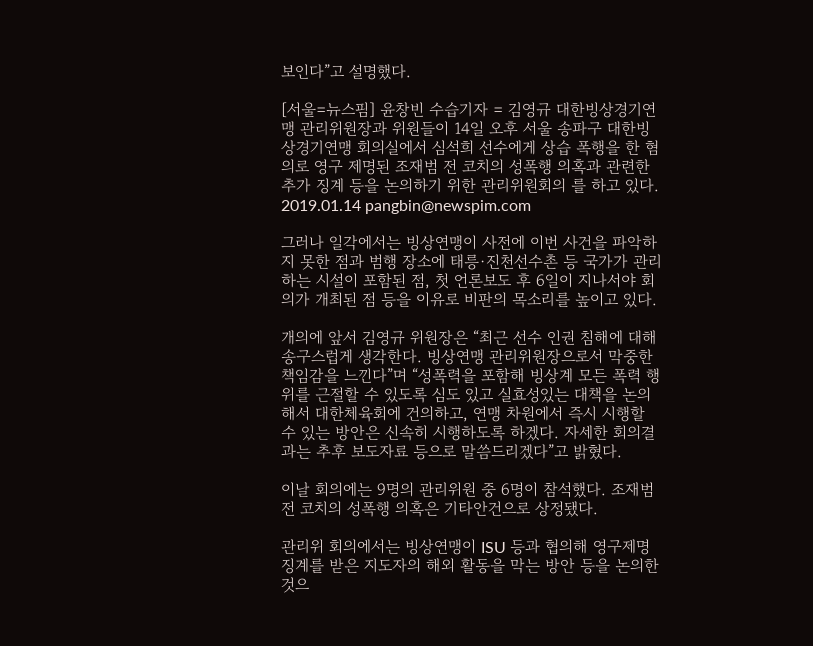보인다”고 설명했다.

[서울=뉴스핌] 윤창빈 수습기자 = 김영규 대한빙상경기연맹 관리위원장과 위원들이 14일 오후 서울 송파구 대한빙상경기연맹 회의실에서 심석희 선수에게 상습 폭행을 한 혐의로 영구 제명된 조재범 전 코치의 성폭행 의혹과 관련한 추가 징계 등을 논의하기 위한 관리위원회의 를 하고 있다. 2019.01.14 pangbin@newspim.com

그러나 일각에서는 빙상연맹이 사전에 이번 사건을 파악하지 못한 점과 범행 장소에 태릉·진천선수촌 등 국가가 관리하는 시설이 포함된 점, 첫 언론보도 후 6일이 지나서야 회의가 개최된 점 등을 이유로 비판의 목소리를 높이고 있다.

개의에 앞서 김영규 위원장은 “최근 선수 인권 침해에 대해 송구스럽게 생각한다. 빙상연맹 관리위원장으로서 막중한 책임감을 느낀다”며 “성폭력을 포함해 빙상계 모든 폭력 행위를 근절할 수 있도록 심도 있고 실효성있는 대책을 논의해서 대한체육회에 건의하고, 연맹 차원에서 즉시 시행할 수 있는 방안은 신속히 시행하도록 하겠다. 자세한 회의결과는 추후 보도자료 등으로 말씀드리겠다”고 밝혔다.

이날 회의에는 9명의 관리위원 중 6명이 참석했다. 조재범 전 코치의 성폭행 의혹은 기타안건으로 상정됐다.

관리위 회의에서는 빙상연맹이 ISU 등과 협의해 영구제명 징계를 받은 지도자의 해외 활동을 막는 방안 등을 논의한 것으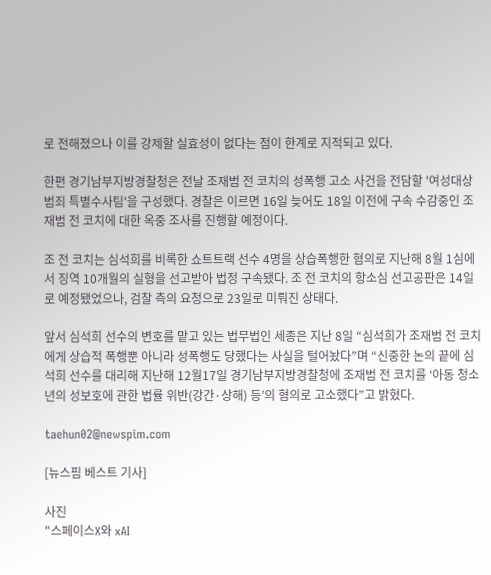로 전해졌으나 이를 강제할 실효성이 없다는 점이 한계로 지적되고 있다.

한편 경기남부지방경찰청은 전날 조재범 전 코치의 성폭행 고소 사건을 전담할 '여성대상범죄 특별수사팀'을 구성했다. 경찰은 이르면 16일 늦어도 18일 이전에 구속 수감중인 조재범 전 코치에 대한 옥중 조사를 진행할 예정이다.

조 전 코치는 심석희를 비록한 쇼트트랙 선수 4명을 상습폭행한 혐의로 지난해 8월 1심에서 징역 10개월의 실형을 선고받아 법정 구속됐다. 조 전 코치의 항소심 선고공판은 14일로 예정됐었으나, 검찰 측의 요청으로 23일로 미뤄진 상태다.

앞서 심석희 선수의 변호를 맡고 있는 법무법인 세종은 지난 8일 “심석희가 조재범 전 코치에게 상습적 폭행뿐 아니라 성폭행도 당했다는 사실을 털어놨다”며 “신중한 논의 끝에 심석희 선수를 대리해 지난해 12월17일 경기남부지방경찰청에 조재범 전 코치를 ‘아동 청소년의 성보호에 관한 법률 위반(강간·상해) 등’의 혐의로 고소했다”고 밝혔다.

taehun02@newspim.com

[뉴스핌 베스트 기사]

사진
"스페이스X와 xAI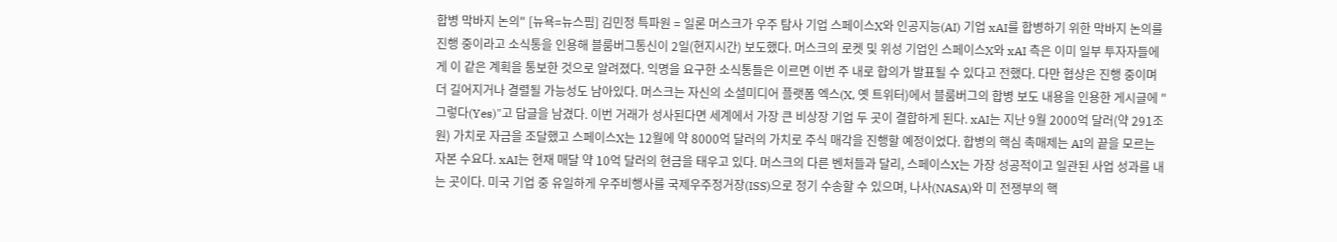합병 막바지 논의" [뉴욕=뉴스핌] 김민정 특파원 = 일론 머스크가 우주 탐사 기업 스페이스X와 인공지능(AI) 기업 xAI를 합병하기 위한 막바지 논의를 진행 중이라고 소식통을 인용해 블룸버그통신이 2일(현지시간) 보도했다. 머스크의 로켓 및 위성 기업인 스페이스X와 xAI 측은 이미 일부 투자자들에게 이 같은 계획을 통보한 것으로 알려졌다. 익명을 요구한 소식통들은 이르면 이번 주 내로 합의가 발표될 수 있다고 전했다. 다만 협상은 진행 중이며 더 길어지거나 결렬될 가능성도 남아있다. 머스크는 자신의 소셜미디어 플랫폼 엑스(X, 옛 트위터)에서 블룸버그의 합병 보도 내용을 인용한 게시글에 "그렇다(Yes)"고 답글을 남겼다. 이번 거래가 성사된다면 세계에서 가장 큰 비상장 기업 두 곳이 결합하게 된다. xAI는 지난 9월 2000억 달러(약 291조 원) 가치로 자금을 조달했고 스페이스X는 12월에 약 8000억 달러의 가치로 주식 매각을 진행할 예정이었다. 합병의 핵심 촉매제는 AI의 끝을 모르는 자본 수요다. xAI는 현재 매달 약 10억 달러의 현금을 태우고 있다. 머스크의 다른 벤처들과 달리, 스페이스X는 가장 성공적이고 일관된 사업 성과를 내는 곳이다. 미국 기업 중 유일하게 우주비행사를 국제우주정거장(ISS)으로 정기 수송할 수 있으며, 나사(NASA)와 미 전쟁부의 핵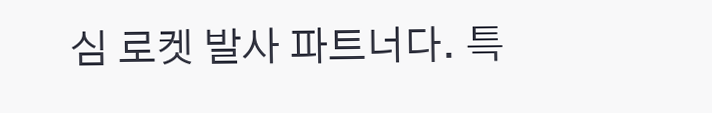심 로켓 발사 파트너다. 특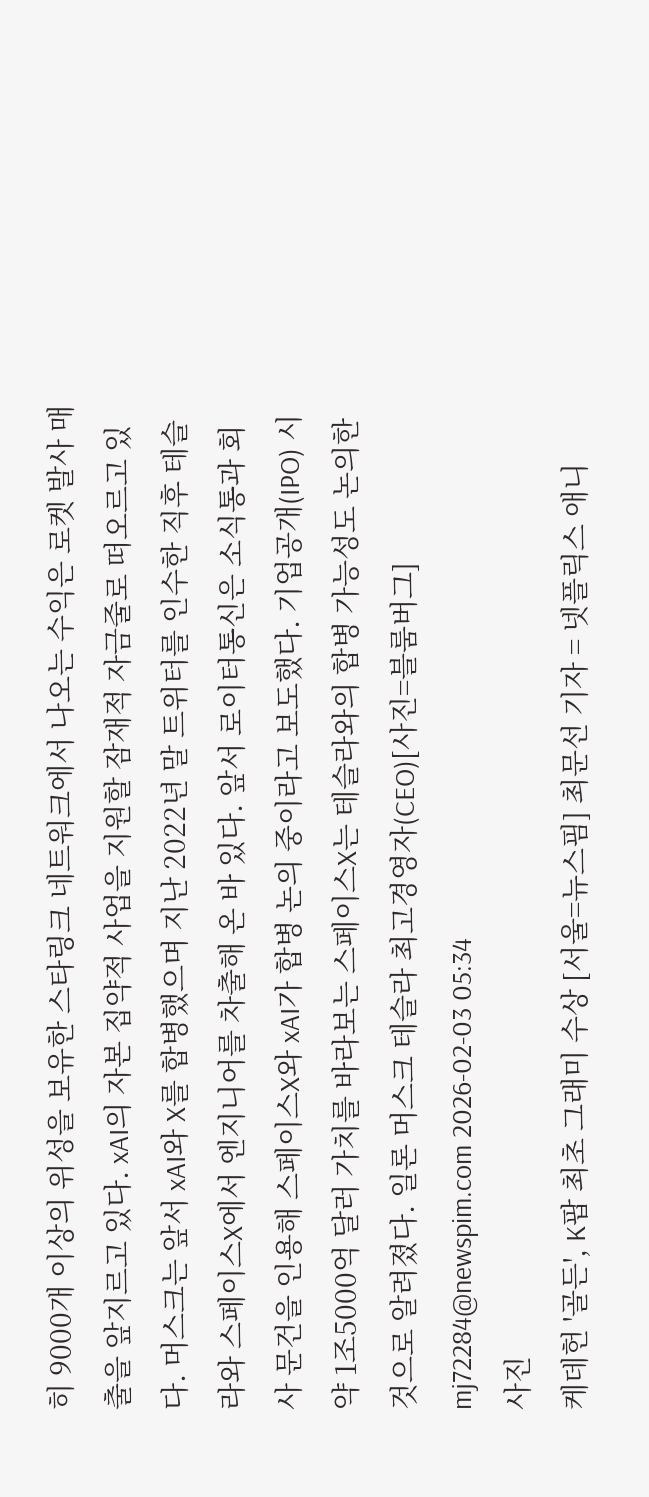히 9000개 이상의 위성을 보유한 스타링크 네트워크에서 나오는 수익은 로켓 발사 매출을 앞지르고 있다. xAI의 자본 집약적 사업을 지원할 잠재적 자금줄로 떠오르고 있다. 머스크는 앞서 xAI와 X를 합병했으며 지난 2022년 말 트위터를 인수한 직후 테슬라와 스페이스X에서 엔지니어를 차출해 온 바 있다. 앞서 로이터통신은 소식통과 회사 문건을 인용해 스페이스X와 xAI가 합병 논의 중이라고 보도했다. 기업공개(IPO) 시 약 1조5000억 달러 가치를 바라보는 스페이스X는 테슬라와의 합병 가능성도 논의한 것으로 알려졌다. 일론 머스크 테슬라 최고경영자(CEO)[사진=블룸버그] mj72284@newspim.com 2026-02-03 05:34
사진
케데헌 '골든', K팝 최초 그래미 수상 [서울=뉴스핌] 최문선 기자 = 넷플릭스 애니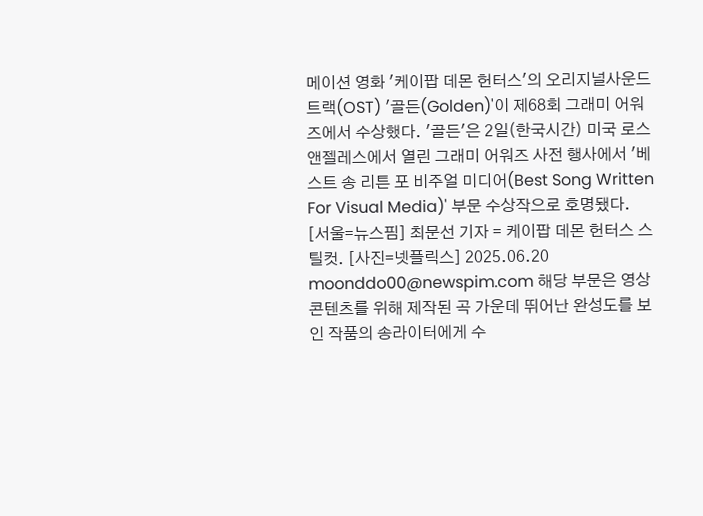메이션 영화 '케이팝 데몬 헌터스'의 오리지널사운드트랙(OST) '골든(Golden)'이 제68회 그래미 어워즈에서 수상했다. '골든'은 2일(한국시간) 미국 로스앤젤레스에서 열린 그래미 어워즈 사전 행사에서 '베스트 송 리튼 포 비주얼 미디어(Best Song Written For Visual Media)' 부문 수상작으로 호명됐다. [서울=뉴스핌] 최문선 기자 = 케이팝 데몬 헌터스 스틸컷. [사진=넷플릭스] 2025.06.20 moonddo00@newspim.com 해당 부문은 영상 콘텐츠를 위해 제작된 곡 가운데 뛰어난 완성도를 보인 작품의 송라이터에게 수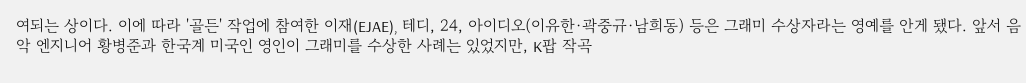여되는 상이다. 이에 따라 '골든' 작업에 참여한 이재(EJAE), 테디, 24, 아이디오(이유한·곽중규·남희동) 등은 그래미 수상자라는 영예를 안게 됐다. 앞서 음악 엔지니어 황병준과 한국계 미국인 영인이 그래미를 수상한 사례는 있었지만, K팝 작곡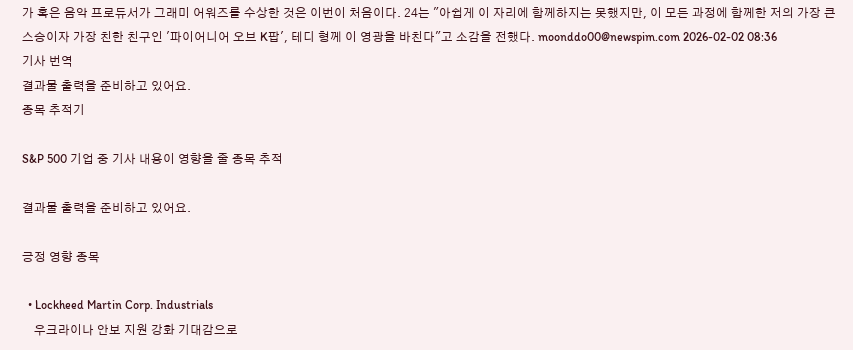가 혹은 음악 프로듀서가 그래미 어워즈를 수상한 것은 이번이 처음이다. 24는 "아쉽게 이 자리에 함께하지는 못했지만, 이 모든 과정에 함께한 저의 가장 큰 스승이자 가장 친한 친구인 '파이어니어 오브 K팝', 테디 형께 이 영광을 바친다"고 소감을 전했다. moonddo00@newspim.com 2026-02-02 08:36
기사 번역
결과물 출력을 준비하고 있어요.
종목 추적기

S&P 500 기업 중 기사 내용이 영향을 줄 종목 추적

결과물 출력을 준비하고 있어요.

긍정 영향 종목

  • Lockheed Martin Corp. Industrials
    우크라이나 안보 지원 강화 기대감으로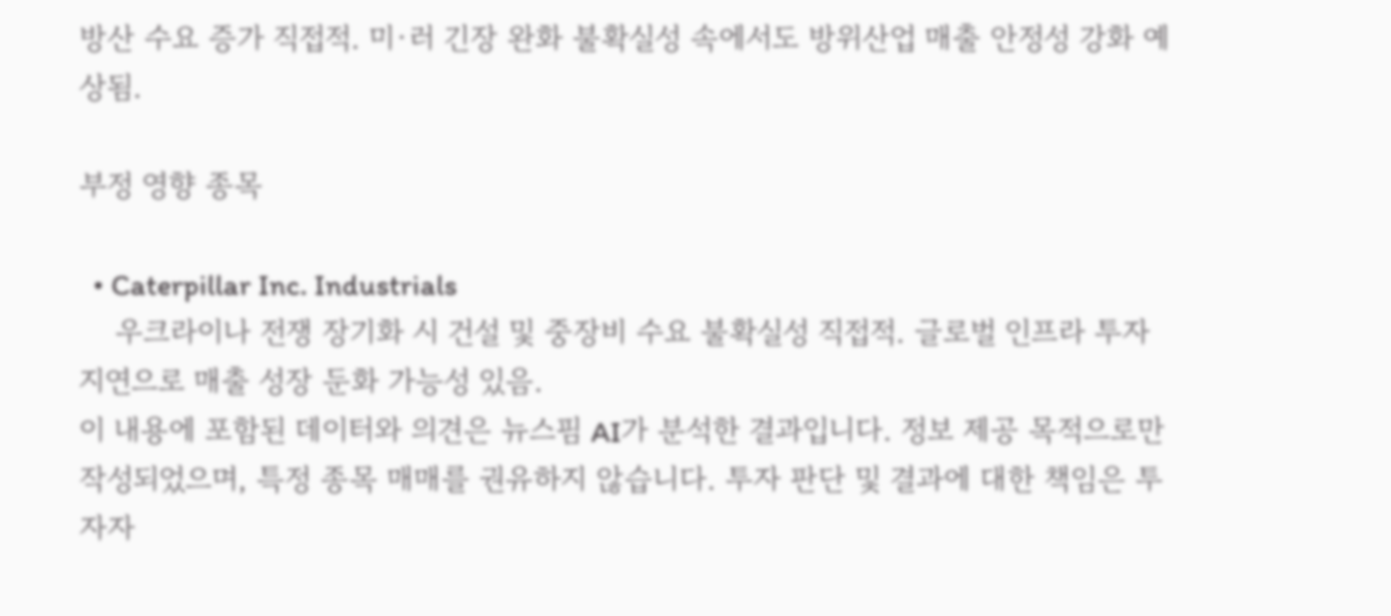방산 수요 증가 직접적. 미·러 긴장 완화 불확실성 속에서도 방위산업 매출 안정성 강화 예상됨.

부정 영향 종목

  • Caterpillar Inc. Industrials
    우크라이나 전쟁 장기화 시 건설 및 중장비 수요 불확실성 직접적. 글로벌 인프라 투자 지연으로 매출 성장 둔화 가능성 있음.
이 내용에 포함된 데이터와 의견은 뉴스핌 AI가 분석한 결과입니다. 정보 제공 목적으로만 작성되었으며, 특정 종목 매매를 권유하지 않습니다. 투자 판단 및 결과에 대한 책임은 투자자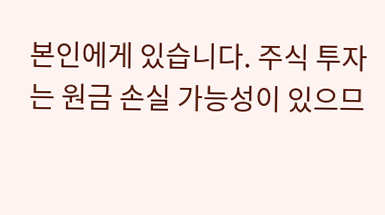본인에게 있습니다. 주식 투자는 원금 손실 가능성이 있으므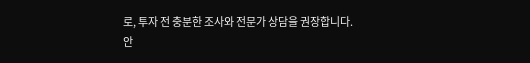로, 투자 전 충분한 조사와 전문가 상담을 권장합니다.
안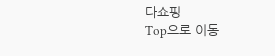다쇼핑
Top으로 이동